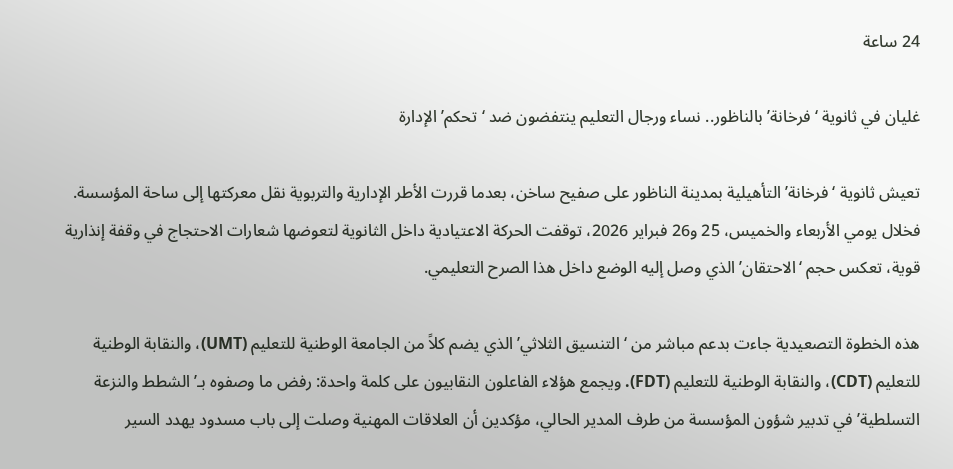24 ساعة

غليان في ثانوية ‘فرخانة’ بالناظور.. نساء ورجال التعليم ينتفضون ضد ‘تحكم’ الإدارة

تعيش ثانوية ‘فرخانة’ التأهيلية بمدينة الناظور على صفيح ساخن، بعدما قررت الأطر الإدارية والتربوية نقل معركتها إلى ساحة المؤسسة. فخلال يومي الأربعاء والخميس، 25 و26 فبراير 2026، توقفت الحركة الاعتيادية داخل الثانوية لتعوضها شعارات الاحتجاج في وقفة إنذارية قوية، تعكس حجم ‘الاحتقان’ الذي وصل إليه الوضع داخل هذا الصرح التعليمي.

هذه الخطوة التصعيدية جاءت بدعم مباشر من ‘التنسيق الثلاثي’ الذي يضم كلاً من الجامعة الوطنية للتعليم (UMT)، والنقابة الوطنية للتعليم (CDT)، والنقابة الوطنية للتعليم (FDT). ويجمع هؤلاء الفاعلون النقابيون على كلمة واحدة: رفض ما وصفوه بـ’الشطط والنزعة التسلطية’ في تدبير شؤون المؤسسة من طرف المدير الحالي، مؤكدين أن العلاقات المهنية وصلت إلى باب مسدود يهدد السير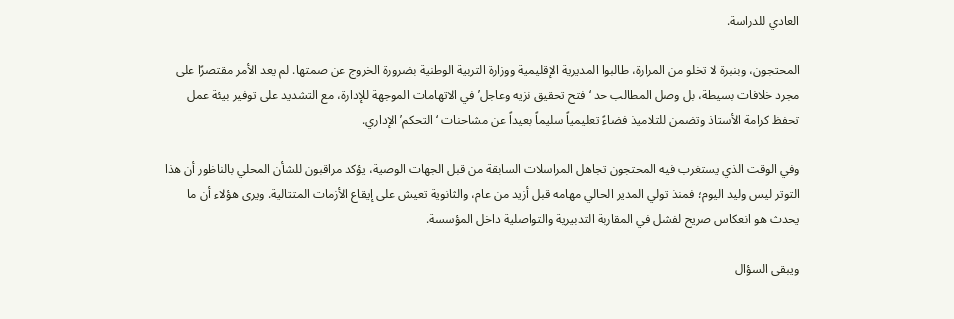العادي للدراسة.

المحتجون، وبنبرة لا تخلو من المرارة، طالبوا المديرية الإقليمية ووزارة التربية الوطنية بضرورة الخروج عن صمتها. لم يعد الأمر مقتصرًا على مجرد خلافات بسيطة، بل وصل المطالب حد ‘فتح تحقيق نزيه وعاجل’ في الاتهامات الموجهة للإدارة، مع التشديد على توفير بيئة عمل تحفظ كرامة الأستاذ وتضمن للتلاميذ فضاءً تعليمياً سليماً بعيداً عن مشاحنات ‘التحكم’ الإداري.

وفي الوقت الذي يستغرب فيه المحتجون تجاهل المراسلات السابقة من قبل الجهات الوصية، يؤكد مراقبون للشأن المحلي بالناظور أن هذا التوتر ليس وليد اليوم؛ فمنذ تولي المدير الحالي مهامه قبل أزيد من عام، والثانوية تعيش على إيقاع الأزمات المتتالية. ويرى هؤلاء أن ما يحدث هو انعكاس صريح لفشل في المقاربة التدبيرية والتواصلية داخل المؤسسة.

ويبقى السؤال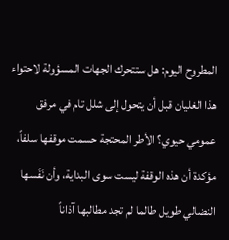المطروح اليوم: هل ستتحرك الجهات المسؤولة لاحتواء هذا الغليان قبل أن يتحول إلى شلل تام في مرفق عمومي حيوي؟ الأطر المحتجة حسمت موقفها سلفاً، مؤكدة أن هذه الوقفة ليست سوى البداية، وأن نَفَسها النضالي طويل طالما لم تجد مطالبها آذاناً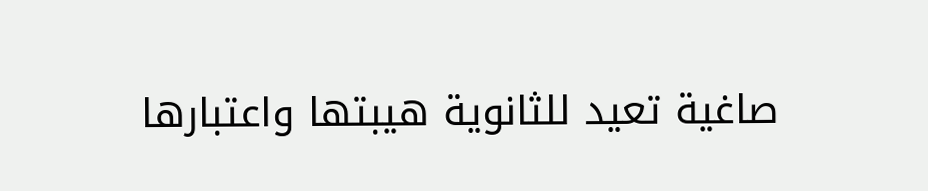صاغية تعيد للثانوية هيبتها واعتبارها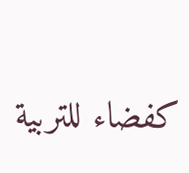كفضاء للتربية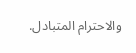والاحترام المتبادل.